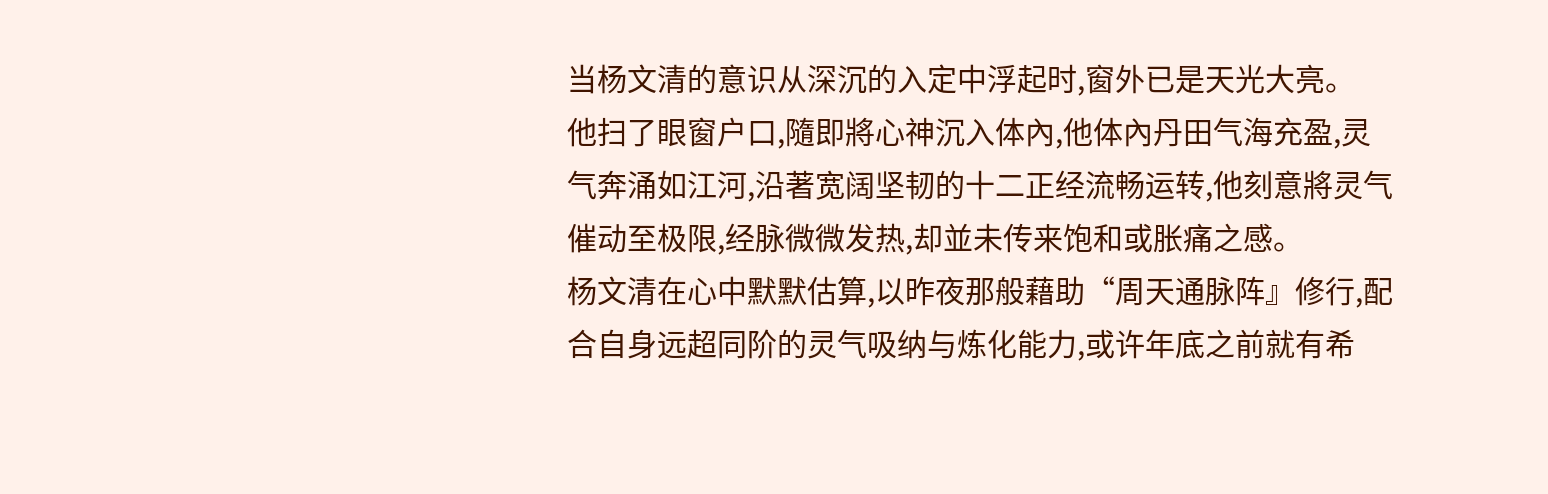当杨文清的意识从深沉的入定中浮起时,窗外已是天光大亮。
他扫了眼窗户口,隨即將心神沉入体內,他体內丹田气海充盈,灵气奔涌如江河,沿著宽阔坚韧的十二正经流畅运转,他刻意將灵气催动至极限,经脉微微发热,却並未传来饱和或胀痛之感。
杨文清在心中默默估算,以昨夜那般藉助“周天通脉阵』修行,配合自身远超同阶的灵气吸纳与炼化能力,或许年底之前就有希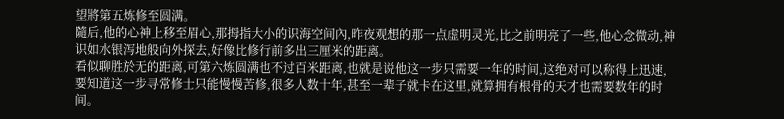望將第五炼修至圆满。
隨后,他的心神上移至眉心,那拇指大小的识海空间內,昨夜观想的那一点虚明灵光,比之前明亮了一些,他心念微动,神识如水银泻地般向外探去,好像比修行前多出三厘米的距离。
看似聊胜於无的距离,可第六炼圆满也不过百米距离,也就是说他这一步只需要一年的时间,这绝对可以称得上迅速,要知道这一步寻常修士只能慢慢苦修,很多人数十年,甚至一辈子就卡在这里,就算拥有根骨的天才也需要数年的时间。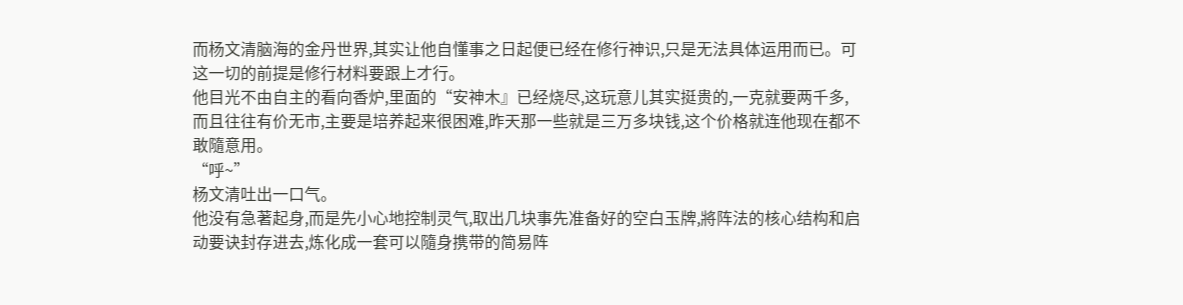而杨文清脑海的金丹世界,其实让他自懂事之日起便已经在修行神识,只是无法具体运用而已。可这一切的前提是修行材料要跟上才行。
他目光不由自主的看向香炉,里面的“安神木』已经烧尽,这玩意儿其实挺贵的,一克就要两千多,而且往往有价无市,主要是培养起来很困难,昨天那一些就是三万多块钱,这个价格就连他现在都不敢隨意用。
“呼~”
杨文清吐出一口气。
他没有急著起身,而是先小心地控制灵气,取出几块事先准备好的空白玉牌,將阵法的核心结构和启动要诀封存进去,炼化成一套可以隨身携带的简易阵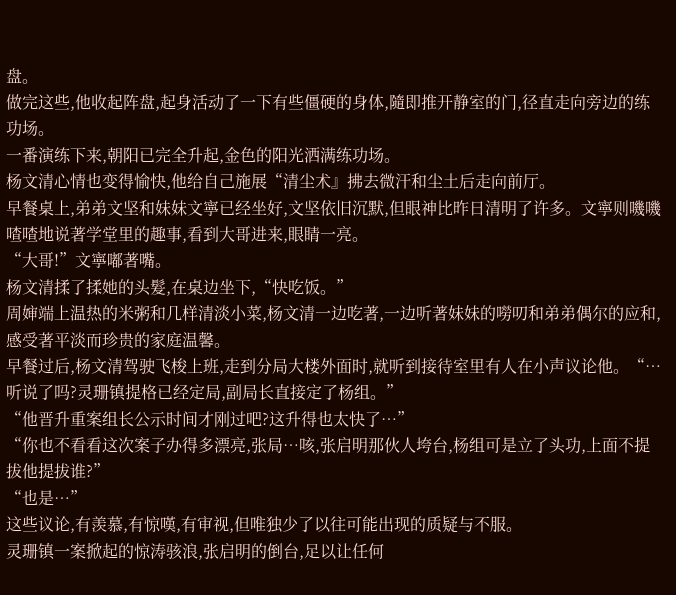盘。
做完这些,他收起阵盘,起身活动了一下有些僵硬的身体,隨即推开静室的门,径直走向旁边的练功场。
一番演练下来,朝阳已完全升起,金色的阳光洒满练功场。
杨文清心情也变得愉快,他给自己施展“清尘术』拂去微汗和尘土后走向前厅。
早餐桌上,弟弟文坚和妹妹文寧已经坐好,文坚依旧沉默,但眼神比昨日清明了许多。文寧则嘰嘰喳喳地说著学堂里的趣事,看到大哥进来,眼睛一亮。
“大哥!”文寧嘟著嘴。
杨文清揉了揉她的头髮,在桌边坐下,“快吃饭。”
周婶端上温热的米粥和几样清淡小菜,杨文清一边吃著,一边听著妹妹的嘮叨和弟弟偶尔的应和,感受著平淡而珍贵的家庭温馨。
早餐过后,杨文清驾驶飞梭上班,走到分局大楼外面时,就听到接待室里有人在小声议论他。“…听说了吗?灵珊镇提格已经定局,副局长直接定了杨组。”
“他晋升重案组长公示时间才刚过吧?这升得也太快了…”
“你也不看看这次案子办得多漂亮,张局…咳,张启明那伙人垮台,杨组可是立了头功,上面不提拔他提拔谁?”
“也是…”
这些议论,有羡慕,有惊嘆,有审视,但唯独少了以往可能出现的质疑与不服。
灵珊镇一案掀起的惊涛骇浪,张启明的倒台,足以让任何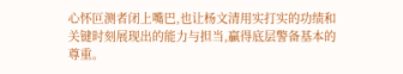心怀叵测者闭上嘴巴,也让杨文清用实打实的功绩和关键时刻展现出的能力与担当,贏得底层警备基本的尊重。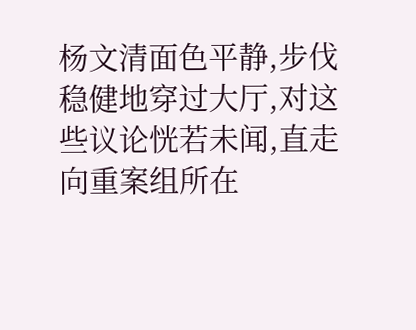杨文清面色平静,步伐稳健地穿过大厅,对这些议论恍若未闻,直走向重案组所在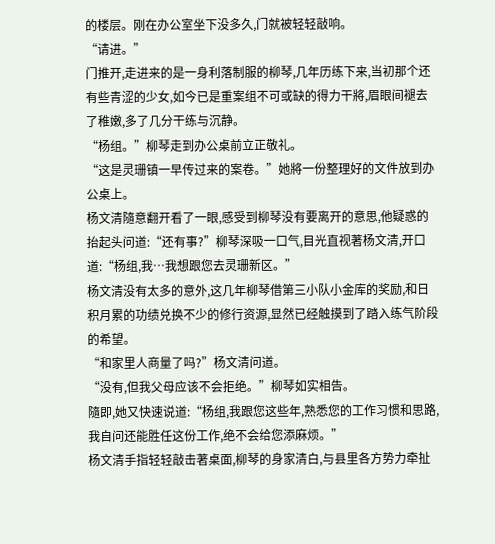的楼层。刚在办公室坐下没多久,门就被轻轻敲响。
“请进。”
门推开,走进来的是一身利落制服的柳琴,几年历练下来,当初那个还有些青涩的少女,如今已是重案组不可或缺的得力干將,眉眼间褪去了稚嫩,多了几分干练与沉静。
“杨组。”柳琴走到办公桌前立正敬礼。
“这是灵珊镇一早传过来的案卷。”她將一份整理好的文件放到办公桌上。
杨文清隨意翻开看了一眼,感受到柳琴没有要离开的意思,他疑惑的抬起头问道:“还有事?”柳琴深吸一口气,目光直视著杨文清,开口道:“杨组,我…我想跟您去灵珊新区。”
杨文清没有太多的意外,这几年柳琴借第三小队小金库的奖励,和日积月累的功绩兑换不少的修行资源,显然已经触摸到了踏入练气阶段的希望。
“和家里人商量了吗?”杨文清问道。
“没有,但我父母应该不会拒绝。”柳琴如实相告。
隨即,她又快速说道:“杨组,我跟您这些年,熟悉您的工作习惯和思路,我自问还能胜任这份工作,绝不会给您添麻烦。”
杨文清手指轻轻敲击著桌面,柳琴的身家清白,与县里各方势力牵扯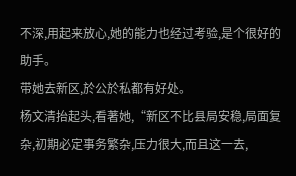不深,用起来放心,她的能力也经过考验,是个很好的助手。
带她去新区,於公於私都有好处。
杨文清抬起头,看著她,“新区不比县局安稳,局面复杂,初期必定事务繁杂,压力很大,而且这一去,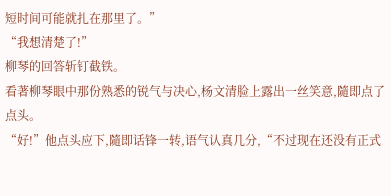短时间可能就扎在那里了。”
“我想清楚了!”
柳琴的回答斩钉截铁。
看著柳琴眼中那份熟悉的锐气与决心,杨文清脸上露出一丝笑意,隨即点了点头。
“好!”他点头应下,隨即话锋一转,语气认真几分,“不过现在还没有正式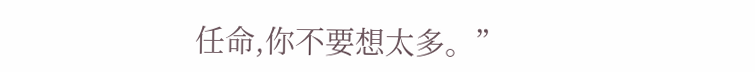任命,你不要想太多。”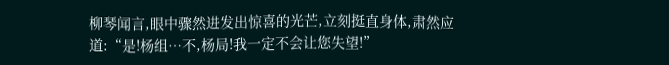柳琴闻言,眼中骤然进发出惊喜的光芒,立刻挺直身体,肃然应道:“是!杨组…不,杨局!我一定不会让您失望!”